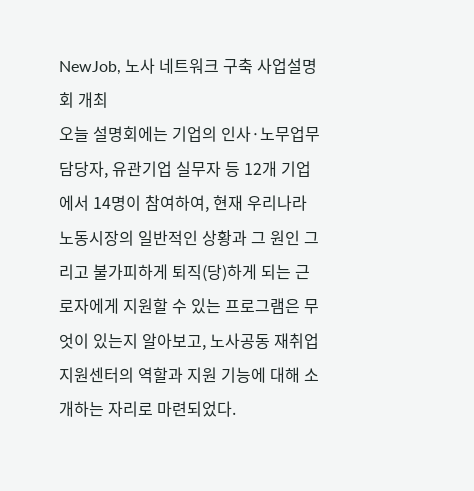NewJob, 노사 네트워크 구축 사업설명회 개최
오늘 설명회에는 기업의 인사·노무업무 담당자, 유관기업 실무자 등 12개 기업에서 14명이 참여하여, 현재 우리나라 노동시장의 일반적인 상황과 그 원인 그리고 불가피하게 퇴직(당)하게 되는 근로자에게 지원할 수 있는 프로그램은 무엇이 있는지 알아보고, 노사공동 재취업지원센터의 역할과 지원 기능에 대해 소개하는 자리로 마련되었다.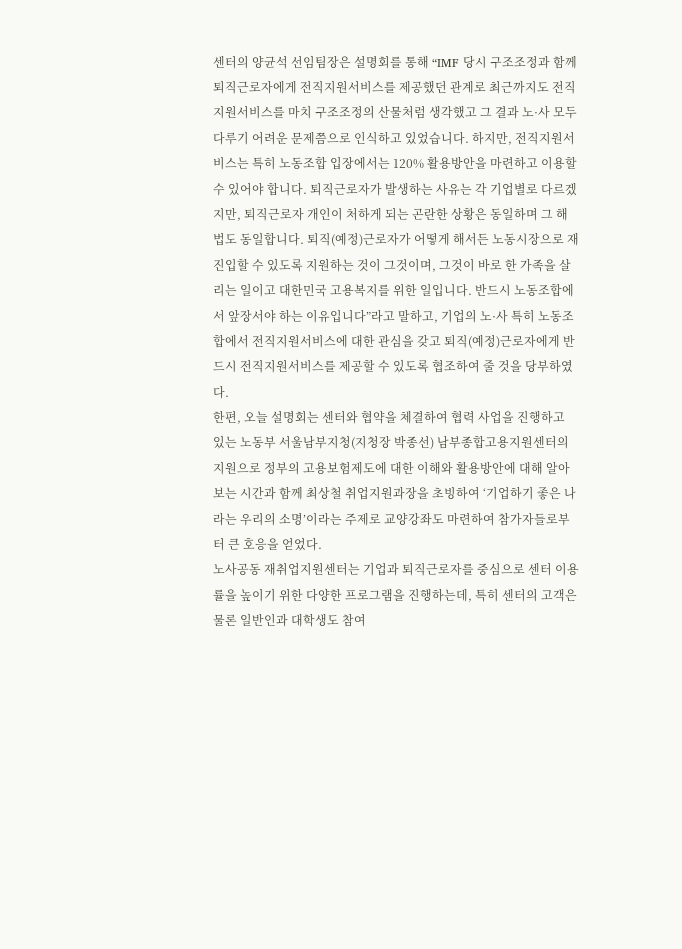센터의 양균석 선임팀장은 설명회를 통해 “IMF 당시 구조조정과 함께 퇴직근로자에게 전직지원서비스를 제공했던 관계로 최근까지도 전직지원서비스를 마치 구조조정의 산물처럼 생각했고 그 결과 노·사 모두 다루기 어려운 문제쯤으로 인식하고 있었습니다. 하지만, 전직지원서비스는 특히 노동조합 입장에서는 120% 활용방안을 마련하고 이용할 수 있어야 합니다. 퇴직근로자가 발생하는 사유는 각 기업별로 다르겠지만, 퇴직근로자 개인이 처하게 되는 곤란한 상황은 동일하며 그 해법도 동일합니다. 퇴직(예정)근로자가 어떻게 해서든 노동시장으로 재 진입할 수 있도록 지원하는 것이 그것이며, 그것이 바로 한 가족을 살리는 일이고 대한민국 고용복지를 위한 일입니다. 반드시 노동조합에서 앞장서야 하는 이유입니다”라고 말하고, 기업의 노·사 특히 노동조합에서 전직지원서비스에 대한 관심을 갖고 퇴직(예정)근로자에게 반드시 전직지원서비스를 제공할 수 있도록 협조하여 줄 것을 당부하였다.
한편, 오늘 설명회는 센터와 협약을 체결하여 협력 사업을 진행하고 있는 노동부 서울남부지청(지청장 박종선) 남부종합고용지원센터의 지원으로 정부의 고용보험제도에 대한 이해와 활용방안에 대해 알아보는 시간과 함께 최상철 취업지원과장을 초빙하여 ‘기업하기 좋은 나라는 우리의 소명’이라는 주제로 교양강좌도 마련하여 참가자들로부터 큰 호응을 얻었다.
노사공동 재취업지원센터는 기업과 퇴직근로자를 중심으로 센터 이용률을 높이기 위한 다양한 프로그램을 진행하는데, 특히 센터의 고객은 물론 일반인과 대학생도 참여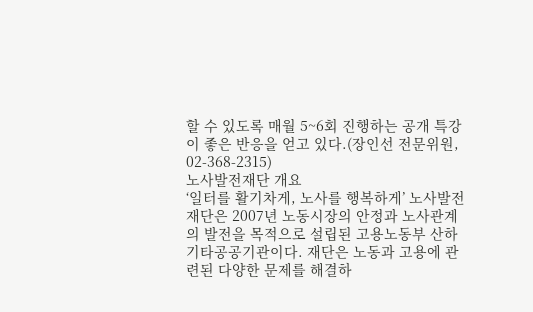할 수 있도록 매월 5~6회 진행하는 공개 특강이 좋은 반응을 얻고 있다.(장인선 전문위원, 02-368-2315)
노사발전재단 개요
‘일터를 활기차게, 노사를 행복하게’ 노사발전재단은 2007년 노동시장의 안정과 노사관계의 발전을 목적으로 설립된 고용노동부 산하 기타공공기관이다. 재단은 노동과 고용에 관련된 다양한 문제를 해결하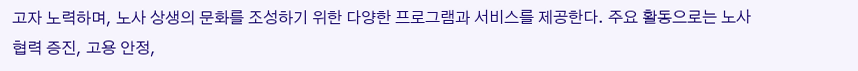고자 노력하며, 노사 상생의 문화를 조성하기 위한 다양한 프로그램과 서비스를 제공한다. 주요 활동으로는 노사협력 증진, 고용 안정,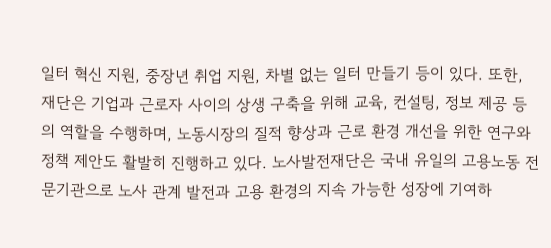일터 혁신 지원, 중장년 취업 지원, 차별 없는 일터 만들기 등이 있다. 또한, 재단은 기업과 근로자 사이의 상생 구축을 위해 교육, 컨설팅, 정보 제공 등의 역할을 수행하며, 노동시장의 질적 향상과 근로 환경 개선을 위한 연구와 정책 제안도 활발히 진행하고 있다. 노사발전재단은 국내 유일의 고용노동 전문기관으로 노사 관계 발전과 고용 환경의 지속 가능한 성장에 기여하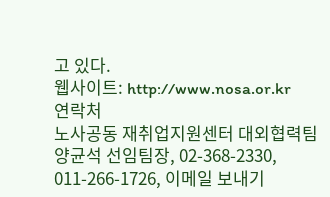고 있다.
웹사이트: http://www.nosa.or.kr
연락처
노사공동 재취업지원센터 대외협력팀 양균석 선임팀장, 02-368-2330, 011-266-1726, 이메일 보내기